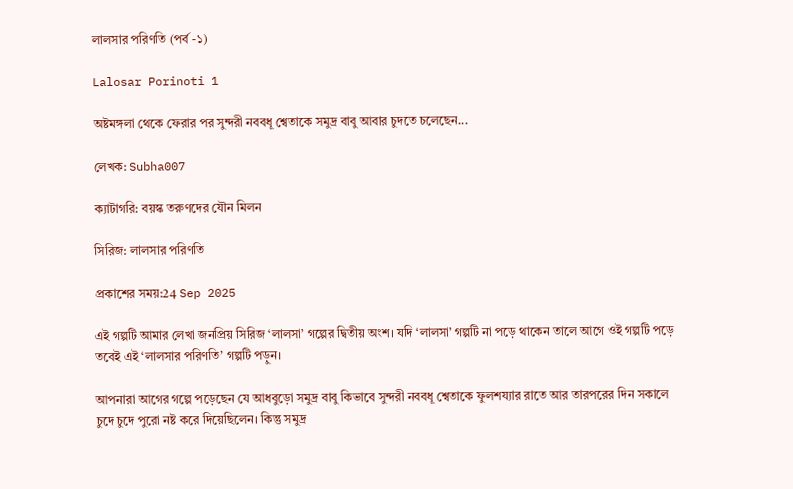লালসার পরিণতি (পর্ব -১)

Lalosar Porinoti 1

অষ্টমঙ্গলা থেকে ফেরার পর সুন্দরী নববধূ শ্বেতাকে সমুদ্র বাবু আবার চুদতে চলেছেন...

লেখক: Subha007

ক্যাটাগরি: বয়স্ক তরুণদের যৌন মিলন

সিরিজ: লালসার পরিণতি

প্রকাশের সময়:24 Sep 2025

এই গল্পটি আমার লেখা জনপ্রিয় সিরিজ ‘লালসা’ গল্পের দ্বিতীয় অংশ। যদি ‘লালসা’ গল্পটি না পড়ে থাকেন তালে আগে ওই গল্পটি পড়ে তবেই এই ‘লালসার পরিণতি’ গল্পটি পড়ুন।

আপনারা আগের গল্পে পড়েছেন যে আধবুড়ো সমুদ্র বাবু কিভাবে সুন্দরী নববধূ শ্বেতাকে ফুলশয্যার রাতে আর তারপরের দিন সকালে চুদে চুদে পুরো নষ্ট করে দিয়েছিলেন। কিন্তু সমুদ্র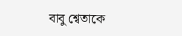বাবু শ্বেতাকে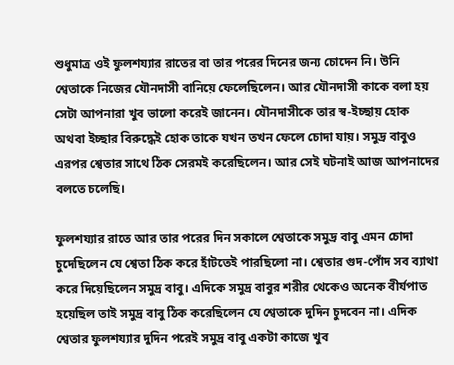শুধুমাত্র ওই ফুলশয্যার রাতের বা তার পরের দিনের জন্য চোদেন নি। উনি শ্বেতাকে নিজের যৌনদাসী বানিয়ে ফেলেছিলেন। আর যৌনদাসী কাকে বলা হয় সেটা আপনারা খুব ভালো করেই জানেন। যৌনদাসীকে তার স্ব-ইচ্ছায় হোক অথবা ইচ্ছার বিরুদ্ধেই হোক তাকে যখন তখন ফেলে চোদা যায়। সমুদ্র বাবুও এরপর শ্বেতার সাথে ঠিক সেরমই করেছিলেন। আর সেই ঘটনাই আজ আপনাদের বলতে চলেছি।

ফুলশয্যার রাতে আর তার পরের দিন সকালে শ্বেতাকে সমুদ্র বাবু এমন চোদা চুদেছিলেন যে শ্বেতা ঠিক করে হাঁটতেই পারছিলো না। শ্বেতার গুদ-পোঁদ সব ব্যাথা করে দিয়েছিলেন সমুদ্র বাবু। এদিকে সমুদ্র বাবুর শরীর থেকেও অনেক বীর্যপাত হয়েছিল তাই সমুদ্র বাবু ঠিক করেছিলেন যে শ্বেতাকে দুদিন চুদবেন না। এদিক শ্বেতার ফুলশয্যার দুদিন পরেই সমুদ্র বাবু একটা কাজে খুব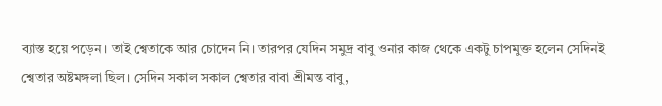ব্যাস্ত হয়ে পড়েন। তাই শ্বেতাকে আর চোদেন নি। তারপর যেদিন সমুদ্র বাবু ওনার কাজ থেকে একটু চাপমুক্ত হলেন সেদিনই শ্বেতার অষ্টমঙ্গলা ছিল। সেদিন সকাল সকাল শ্বেতার বাবা শ্রীমন্ত বাবু,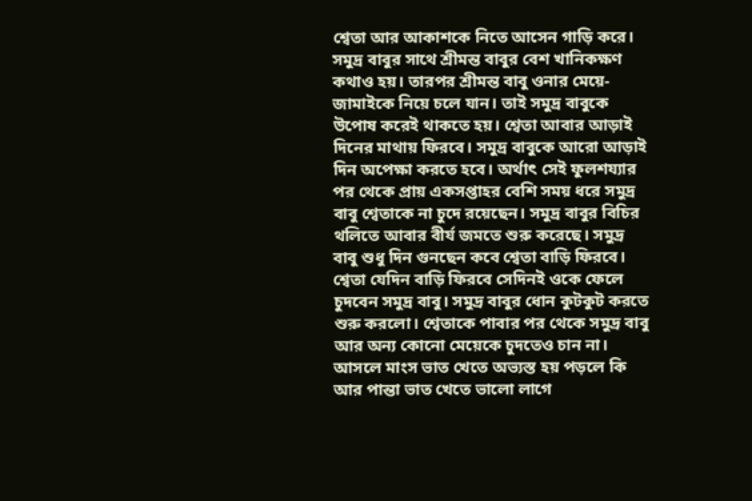শ্বেতা আর আকাশকে নিতে আসেন গাড়ি করে। সমুদ্র বাবুর সাথে শ্রীমন্ত বাবুর বেশ খানিকক্ষণ কথাও হয়। তারপর শ্ৰীমন্ত বাবু ওনার মেয়ে-জামাইকে নিয়ে চলে যান। তাই সমুদ্র বাবুকে উপোষ করেই থাকতে হয়। শ্বেতা আবার আড়াই দিনের মাথায় ফিরবে। সমুদ্র বাবুকে আরো আড়াই দিন অপেক্ষা করতে হবে। অর্থাৎ সেই ফুলশয্যার পর থেকে প্রায় একসপ্তাহর বেশি সময় ধরে সমুদ্র বাবু শ্বেতাকে না চুদে রয়েছেন। সমুদ্র বাবুর বিচির থলিতে আবার বীর্য জমতে শুরু করেছে। সমুদ্র বাবু শুধু দিন গুনছেন কবে শ্বেতা বাড়ি ফিরবে। শ্বেতা যেদিন বাড়ি ফিরবে সেদিনই ওকে ফেলে চুদবেন সমুদ্র বাবু। সমুদ্র বাবুর ধোন কুটকুট করতে শুরু করলো। শ্বেতাকে পাবার পর থেকে সমুদ্র বাবু আর অন্য কোনো মেয়েকে চুদতেও চান না। আসলে মাংস ভাত খেতে অভ্যস্ত হয় পড়লে কি আর পান্তা ভাত খেতে ভালো লাগে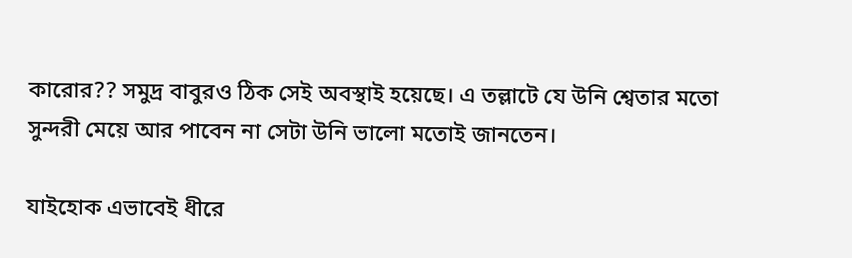কারোর?? সমুদ্র বাবুরও ঠিক সেই অবস্থাই হয়েছে। এ তল্লাটে যে উনি শ্বেতার মতো সুন্দরী মেয়ে আর পাবেন না সেটা উনি ভালো মতোই জানতেন।

যাইহোক এভাবেই ধীরে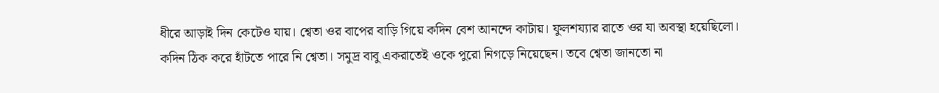ধীরে আড়াই দিন কেটেও যায়। শ্বেতা ওর বাপের বাড়ি গিয়ে কদিন বেশ আনন্দে কাটায়। ফুলশয্যার রাতে ওর যা অবস্থা হয়েছিলো। কদিন ঠিক করে হাঁটতে পারে নি শ্বেতা। সমুদ্র বাবু একরাতেই ওকে পুরো নিগড়ে নিয়েছেন। তবে শ্বেতা জানতো না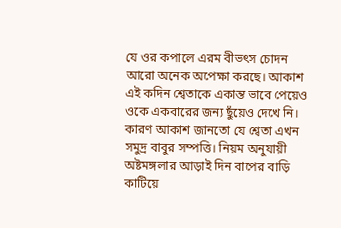যে ওর কপালে এরম বীভৎস চোদন আরো অনেক অপেক্ষা করছে। আকাশ এই কদিন শ্বেতাকে একান্ত ভাবে পেয়েও ওকে একবারের জন্য ছুঁয়েও দেখে নি। কারণ আকাশ জানতো যে শ্বেতা এখন সমুদ্র বাবুর সম্পত্তি। নিয়ম অনুযায়ী অষ্টমঙ্গলার আড়াই দিন বাপের বাড়ি কাটিয়ে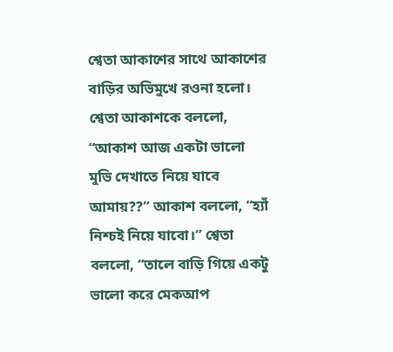শ্বেতা আকাশের সাথে আকাশের বাড়ির অভিমুখে রওনা হলো। শ্বেতা আকাশকে বললো, “আকাশ আজ একটা ভালো মুভি দেখাতে নিয়ে যাবে আমায়??” আকাশ বললো, “হ্যাঁ নিশ্চই নিয়ে যাবো।” শ্বেতা বললো, “তালে বাড়ি গিয়ে একটু ভালো করে মেকআপ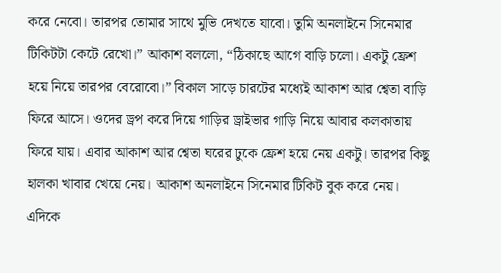করে নেবো। তারপর তোমার সাথে মুভি দেখতে যাবো। তুমি অনলাইনে সিনেমার টিকিটটা কেটে রেখো।” আকাশ বললো, “ঠিকাছে আগে বাড়ি চলো। একটু ফ্রেশ হয়ে নিয়ে তারপর বেরোবো।” বিকাল সাড়ে চারটের মধ্যেই আকাশ আর শ্বেতা বাড়ি ফিরে আসে। ওদের ড্রপ করে দিয়ে গাড়ির ড্রাইভার গাড়ি নিয়ে আবার কলকাতায় ফিরে যায়। এবার আকাশ আর শ্বেতা ঘরের ঢুকে ফ্রেশ হয়ে নেয় একটু। তারপর কিছু হালকা খাবার খেয়ে নেয়। আকাশ অনলাইনে সিনেমার টিকিট বুক করে নেয়। এদিকে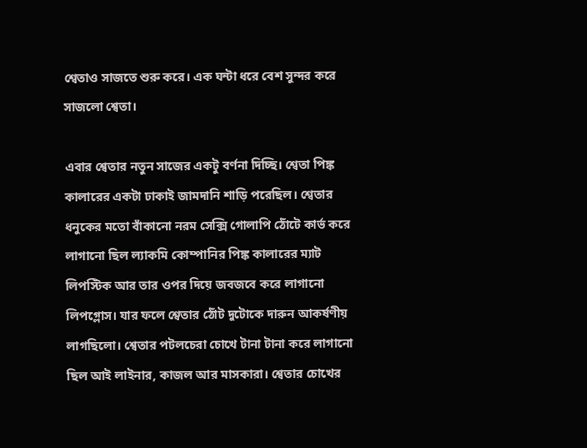শ্বেতাও সাজতে শুরু করে। এক ঘন্টা ধরে বেশ সুন্দর করে সাজলো শ্বেতা।

এবার শ্বেতার নতুন সাজের একটু বর্ণনা দিচ্ছি। শ্বেতা পিঙ্ক কালারের একটা ঢাকাই জামদানি শাড়ি পরেছিল। শ্বেতার ধনুকের মতো বাঁকানো নরম সেক্সি গোলাপি ঠোঁটে কার্ভ করে লাগানো ছিল ল্যাকমি কোম্পানির পিঙ্ক কালারের ম্যাট লিপস্টিক আর তার ওপর দিয়ে জবজবে করে লাগানো লিপগ্লোস। যার ফলে শ্বেতার ঠোঁট দুটোকে দারুন আকর্ষণীয় লাগছিলো। শ্বেতার পটলচেরা চোখে টানা টানা করে লাগানো ছিল আই লাইনার, কাজল আর মাসকারা। শ্বেতার চোখের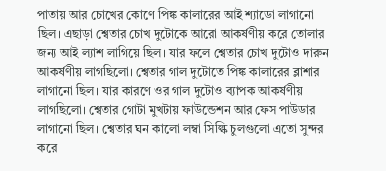পাতায় আর চোখের কোণে পিঙ্ক কালারের আই শ্যাডো লাগানো ছিল। এছাড়া শ্বেতার চোখ দুটোকে আরো আকর্ষণীয় করে তোলার জন্য আই ল্যাশ লাগিয়ে ছিল। যার ফলে শ্বেতার চোখ দুটোও দারুন আকর্ষণীয় লাগছিলো। শ্বেতার গাল দুটোতে পিঙ্ক কালারের ব্লাশার লাগানো ছিল। যার কারণে ওর গাল দুটোও ব্যাপক আকর্ষণীয় লাগছিলো। শ্বেতার গোটা মুখটায় ফাউন্ডেশন আর ফেস পাউডার লাগানো ছিল। শ্বেতার ঘন কালো লম্বা সিল্কি চুলগুলো এতো সুন্দর করে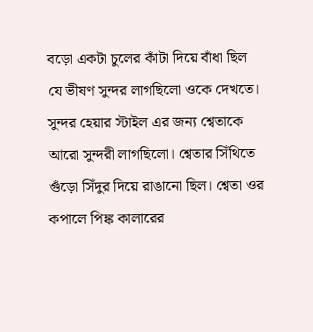বড়ো একটা চুলের কাঁটা দিয়ে বাঁধা ছিল যে ভীষণ সুন্দর লাগছিলো ওকে দেখতে। সুন্দর হেয়ার স্টাইল এর জন্য শ্বেতাকে আরো সুন্দরী লাগছিলো। শ্বেতার সিঁথিতে গুঁড়ো সিঁদুর দিয়ে রাঙানো ছিল। শ্বেতা ওর কপালে পিঙ্ক কালারের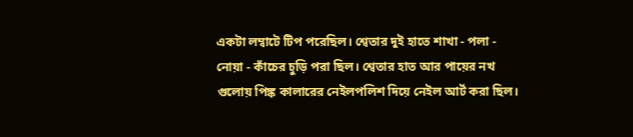একটা লম্বাটে টিপ পরেছিল। শ্বেতার দুই হাতে শাখা - পলা - নোয়া - কাঁচের চুড়ি পরা ছিল। শ্বেতার হাত আর পায়ের নখ গুলোয় পিঙ্ক কালারের নেইলপলিশ দিয়ে নেইল আর্ট করা ছিল।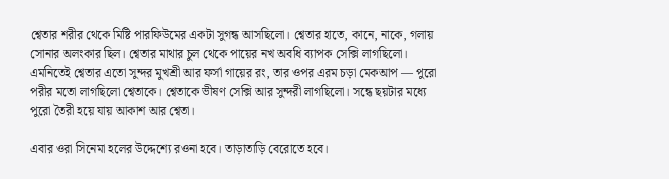শ্বেতার শরীর থেকে মিষ্টি পারফিউমের একটা সুগন্ধ আসছিলো। শ্বেতার হাতে, কানে, নাকে, গলায় সোনার অলংকার ছিল। শ্বেতার মাথার চুল থেকে পায়ের নখ অবধি ব্যাপক সেক্সি লাগছিলো। এমনিতেই শ্বেতার এতো সুন্দর মুখশ্রী আর ফর্সা গায়ের রং, তার ওপর এরম চড়া মেকআপ — পুরো পরীর মতো লাগছিলো শ্বেতাকে। শ্বেতাকে ভীষণ সেক্সি আর সুন্দরী লাগছিলো। সন্ধে ছয়টার মধ্যে পুরো তৈরী হয়ে যায় আকাশ আর শ্বেতা।

এবার ওরা সিনেমা হলের উদ্দেশ্যে রওনা হবে। তাড়াতাড়ি বেরোতে হবে।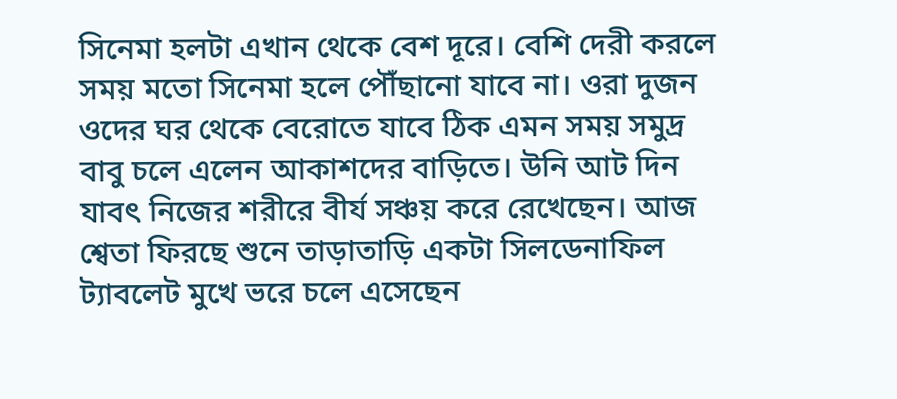সিনেমা হলটা এখান থেকে বেশ দূরে। বেশি দেরী করলে সময় মতো সিনেমা হলে পৌঁছানো যাবে না। ওরা দুজন ওদের ঘর থেকে বেরোতে যাবে ঠিক এমন সময় সমুদ্র বাবু চলে এলেন আকাশদের বাড়িতে। উনি আট দিন যাবৎ নিজের শরীরে বীর্য সঞ্চয় করে রেখেছেন। আজ শ্বেতা ফিরছে শুনে তাড়াতাড়ি একটা সিলডেনাফিল ট্যাবলেট মুখে ভরে চলে এসেছেন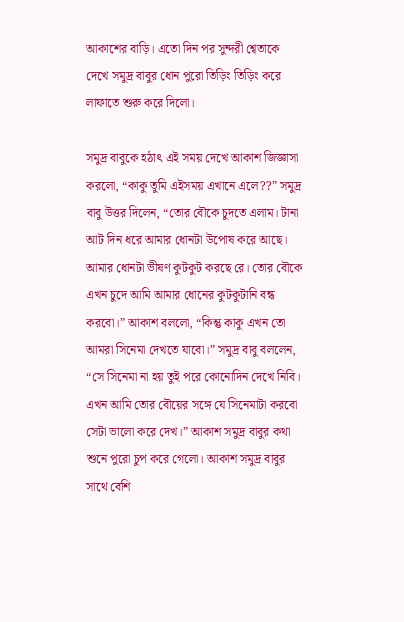আকাশের বাড়ি। এতো দিন পর সুন্দরী শ্বেতাকে দেখে সমুদ্র বাবুর ধোন পুরো তিড়িং তিড়িং করে লাফাতে শুরু করে দিলো।

সমুদ্র বাবুকে হঠাৎ এই সময় দেখে আকাশ জিজ্ঞাসা করলো, “কাকু তুমি এইসময় এখানে এলে??” সমুদ্র বাবু উত্তর দিলেন, “তোর বৌকে চুদতে এলাম। টানা আট দিন ধরে আমার ধোনটা উপোষ করে আছে। আমার ধোনটা ভীষণ কুটকুট করছে রে। তোর বৌকে এখন চুদে আমি আমার ধোনের কুটকুটানি বন্ধ করবো।” আকাশ বললো, “কিন্তু কাকু এখন তো আমরা সিনেমা দেখতে যাবো।” সমুদ্র বাবু বললেন, “সে সিনেমা না হয় তুই পরে কোনোদিন দেখে নিবি। এখন আমি তোর বৌয়ের সঙ্গে যে সিনেমাটা করবো সেটা ভালো করে দেখ।” আকাশ সমুদ্র বাবুর কথা শুনে পুরো চুপ করে গেলো। আকাশ সমুদ্র বাবুর সাথে বেশি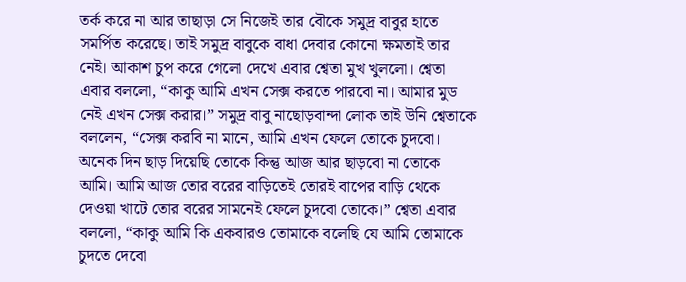তর্ক করে না আর তাছাড়া সে নিজেই তার বৌকে সমুদ্র বাবুর হাতে সমর্পিত করেছে। তাই সমুদ্র বাবুকে বাধা দেবার কোনো ক্ষমতাই তার নেই। আকাশ চুপ করে গেলো দেখে এবার শ্বেতা মুখ খুললো। শ্বেতা এবার বললো, “কাকু আমি এখন সেক্স করতে পারবো না। আমার মুড নেই এখন সেক্স করার।” সমুদ্র বাবু নাছোড়বান্দা লোক তাই উনি শ্বেতাকে বললেন, “সেক্স করবি না মানে, আমি এখন ফেলে তোকে চুদবো। অনেক দিন ছাড় দিয়েছি তোকে কিন্তু আজ আর ছাড়বো না তোকে আমি। আমি আজ তোর বরের বাড়িতেই তোরই বাপের বাড়ি থেকে দেওয়া খাটে তোর বরের সামনেই ফেলে চুদবো তোকে।” শ্বেতা এবার বললো, “কাকু আমি কি একবারও তোমাকে বলেছি যে আমি তোমাকে চুদতে দেবো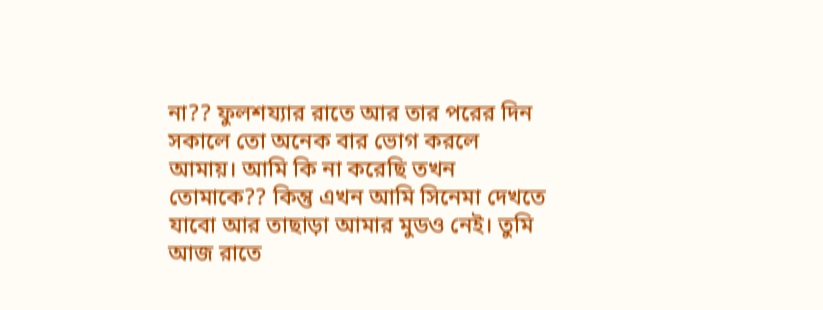না?? ফুলশয্যার রাতে আর তার পরের দিন সকালে তো অনেক বার ভোগ করলে আমায়। আমি কি না করেছি তখন তোমাকে?? কিন্তু এখন আমি সিনেমা দেখতে যাবো আর তাছাড়া আমার মুডও নেই। তুমি আজ রাতে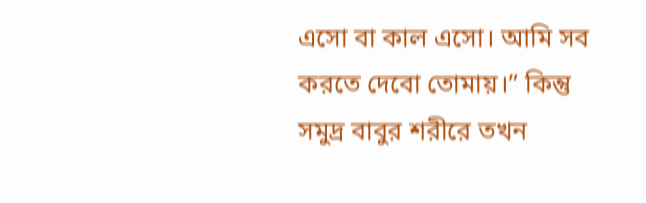এসো বা কাল এসো। আমি সব করতে দেবো তোমায়।” কিন্তু সমুদ্র বাবুর শরীরে তখন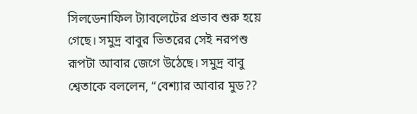সিলডেনাফিল ট্যাবলেটের প্রভাব শুরু হয়ে গেছে। সমুদ্র বাবুর ভিতরের সেই নরপশু রূপটা আবার জেগে উঠেছে। সমুদ্র বাবু শ্বেতাকে বললেন, “বেশ্যার আবার মুড??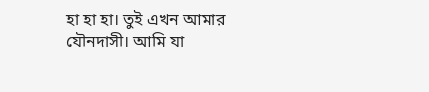হা হা হা। তুই এখন আমার যৌনদাসী। আমি যা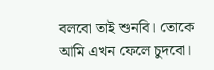বলবো তাই শুনবি। তোকে আমি এখন ফেলে চুদবো।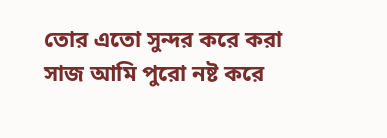তোর এতো সুন্দর করে করা সাজ আমি পুরো নষ্ট করে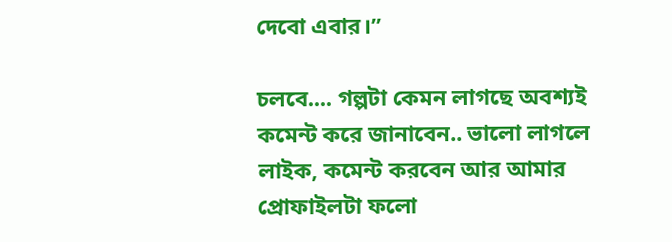দেবো এবার।”

চলবে.... গল্পটা কেমন লাগছে অবশ্যই কমেন্ট করে জানাবেন.. ভালো লাগলে লাইক, কমেন্ট করবেন আর আমার প্রোফাইলটা ফলো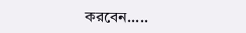করবেন.....